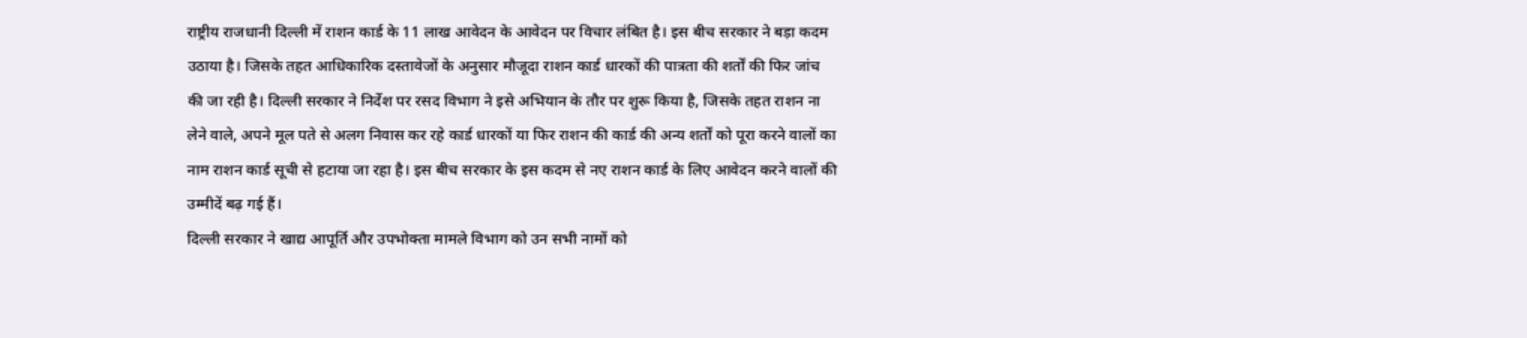राष्ट्रीय राजधानी दिल्ली में राशन कार्ड के 11 लाख आवेदन के आवेदन पर विचार लंबित है। इस बीच सरकार ने बड़ा कदम उठाया है। जिसके तहत आधिकारिक दस्तावेजों के अनुसार मौजूदा राशन कार्ड धारकों की पात्रता की शर्तों की फिर जांच की जा रही है। दिल्ली सरकार ने निर्देश पर रसद विभाग ने इसे अभियान के तौर पर शुरू किया है, जिसके तहत राशन ना लेने वाले, अपने मूल पते से अलग निवास कर रहे कार्ड धारकों या फिर राशन की कार्ड की अन्य शर्तों को पूरा करने वालों का नाम राशन कार्ड सूची से हटाया जा रहा है। इस बीच सरकार के इस कदम से नए राशन कार्ड के लिए आवेदन करने वालों की उम्मीदें बढ़ गई हैं।
दिल्ली सरकार ने खाद्य आपूर्ति और उपभोक्ता मामले विभाग को उन सभी नामों को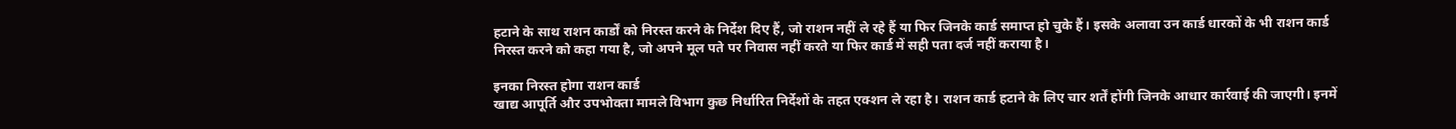हटाने के साथ राशन कार्डों को निरस्त करने के निर्देश दिए हैं, जो राशन नहीं ले रहे हैं या फिर जिनके कार्ड समाप्त हो चुके हैं। इसके अलावा उन कार्ड धारकों के भी राशन कार्ड निरस्त करने को कहा गया है, जो अपने मूल पते पर निवास नहीं करते या फिर कार्ड में सही पता दर्ज नहीं कराया है।

इनका निरस्त होगा राशन कार्ड
खाद्य आपूर्ति और उपभोक्ता मामले विभाग कुछ निर्धारित निर्देशों के तहत एक्शन ले रहा है। राशन कार्ड हटाने के लिए चार शर्तें होंगी जिनके आधार कार्रवाई की जाएगी। इनमें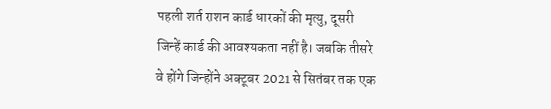पहली शर्त राशन कार्ड धारकों की मृत्यु, दूसरी जिन्हें कार्ड की आवश्यकता नहीं है। जबकि तीसरे वे होंगे जिन्होंने अक्टूबर 2021 से सितंबर तक एक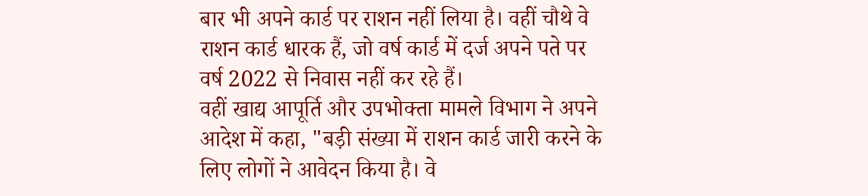बार भी अपने कार्ड पर राशन नहीं लिया है। वहीं चौथे वे राशन कार्ड धारक हैं, जो वर्ष कार्ड में दर्ज अपने पते पर वर्ष 2022 से निवास नहीं कर रहे हैं।
वहीं खाद्य आपूर्ति और उपभोक्ता मामले विभाग ने अपने आदेश में कहा, "बड़ी संख्या में राशन कार्ड जारी करने के लिए लोगों ने आवेदन किया है। वे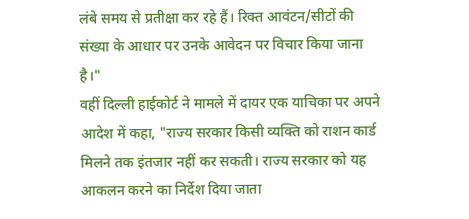लंबे समय से प्रतीक्षा कर रहे हैं। रिक्त आवंटन/सीटों की संख्या के आधार पर उनके आवेदन पर विचार किया जाना है।"
वहीं दिल्ली हाईकोर्ट ने मामले में दायर एक याचिका पर अपने आदेश में कहा, "राज्य सरकार किसी व्यक्ति को राशन कार्ड मिलने तक इंतजार नहीं कर सकती। राज्य सरकार को यह आकलन करने का निर्देश दिया जाता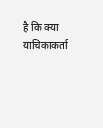है कि क्या याचिकाकर्ता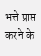भत्ते प्राप्त करने के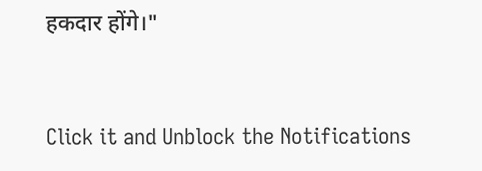हकदार होंगे।"


Click it and Unblock the Notifications